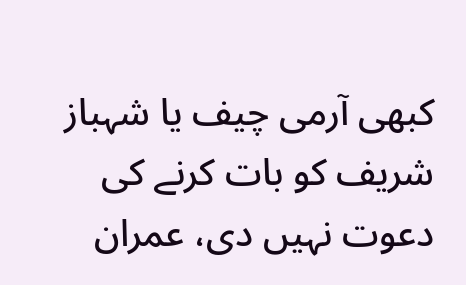کبھی آرمی چیف یا شہباز شریف کو بات کرنے کی دعوت نہیں دی، عمران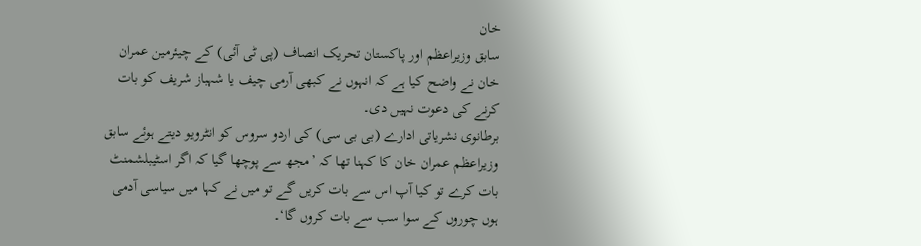خان
سابق وزیراعظم اور پاکستان تحریک انصاف (پی ٹی آئی) کے چیئرمین عمران خان نے واضح کیا ہے کہ انہوں نے کبھی آرمی چیف یا شہباز شریف کو بات کرنے کی دعوت نہیں دی۔
برطانوی نشریاتی ادارے (بی بی سی) کی اردو سروس کو انٹرویو دیتے ہوئے سابق وزیراعظم عمران خان کا کہنا تھا کہ ’مجھ سے پوچھا گیا کہ اگر اسٹیبلشمنٹ بات کرے تو کیا آپ اس سے بات کریں گے تو میں نے کہا میں سیاسی آدمی ہوں چوروں کے سوا سب سے بات کروں گا‘۔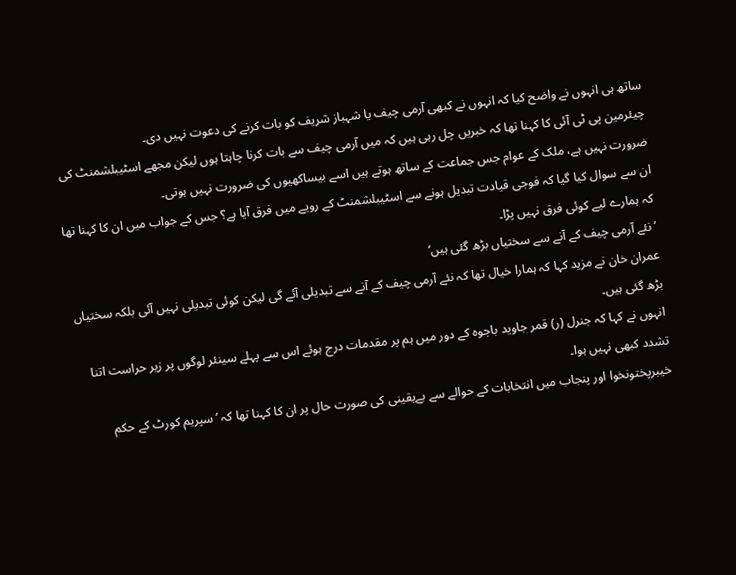ساتھ ہی انہوں نے واضح کیا کہ انہوں نے کبھی آرمی چیف یا شہباز شریف کو بات کرنے کی دعوت نہیں دی۔
چیئرمین پی ٹی آئی کا کہنا تھا کہ خبریں چل رہی ہیں کہ میں آرمی چیف سے بات کرنا چاہتا ہوں لیکن مجھے اسٹیبلشمنٹ کی ضرورت نہیں ہے، ملک کے عوام جس جماعت کے ساتھ ہوتے ہیں اسے بیساکھیوں کی ضرورت نہیں ہوتی۔
ان سے سوال کیا گیا کہ فوجی قیادت تبدیل ہونے سے اسٹیبلشمنٹ کے رویے میں فرق آیا ہے؟ جس کے جواب میں ان کا کہنا تھا کہ ہمارے لیے کوئی فرق نہیں پڑا۔
’نئے آرمی چیف کے آنے سے سختیاں بڑھ گئی ہیں‘
عمران خان نے مزید کہا کہ ہمارا خیال تھا کہ نئے آرمی چیف کے آنے سے تبدیلی آئے گی لیکن کوئی تبدیلی نہیں آئی بلکہ سختیاں بڑھ گئی ہیں۔
انہوں نے کہا کہ جنرل (ر) قمر جاوید باجوہ کے دور میں ہم پر مقدمات درج ہوئے اس سے پہلے سینئر لوگوں پر زیر حراست اتنا تشدد کبھی نہیں ہوا۔
خیبرپختونخوا اور پنجاب میں انتخابات کے حوالے سے بےیقینی کی صورت حال پر ان کا کہنا تھا کہ ’سپریم کورٹ کے حکم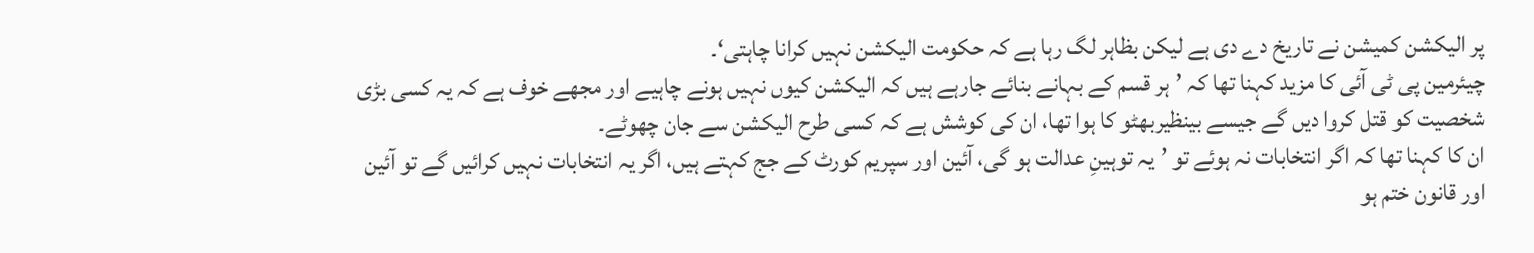پر الیکشن کمیشن نے تاریخ دے دی ہے لیکن بظاہر لگ رہا ہے کہ حکومت الیکشن نہیں کرانا چاہتی‘۔
چیئرمین پی ٹی آئی کا مزید کہنا تھا کہ ’ہر قسم کے بہانے بنائے جارہے ہیں کہ الیکشن کیوں نہیں ہونے چاہیے اور مجھے خوف ہے کہ یہ کسی بڑی شخصیت کو قتل کروا دیں گے جیسے بینظیربھٹو کا ہوا تھا، ان کی کوشش ہے کہ کسی طرح الیکشن سے جان چھوٹے۔
ان کا کہنا تھا کہ اگر انتخابات نہ ہوئے تو ’یہ توہینِ عدالت ہو گی، آئین اور سپریم کورٹ کے جج کہتے ہیں، اگر یہ انتخابات نہیں کرائیں گے تو آئین اور قانون ختم ہو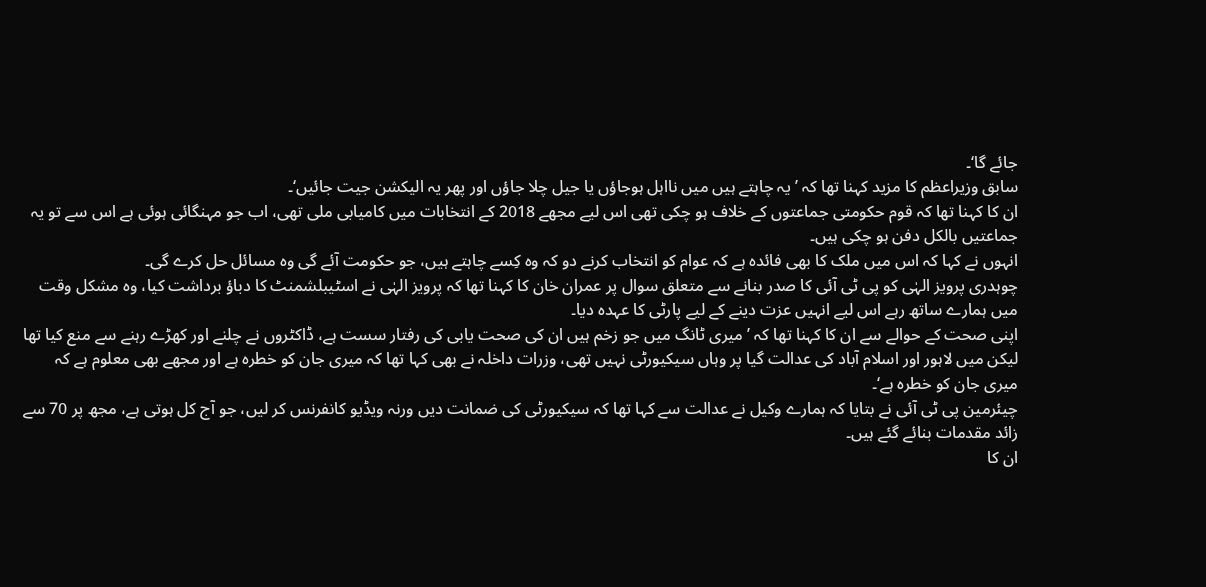جائے گا‘۔
سابق وزیراعظم کا مزید کہنا تھا کہ ’یہ چاہتے ہیں میں نااہل ہوجاؤں یا جیل چلا جاؤں اور پھر یہ الیکشن جیت جائیں‘۔
ان کا کہنا تھا کہ قوم حکومتی جماعتوں کے خلاف ہو چکی تھی اس لیے مجھے 2018 کے انتخابات میں کامیابی ملی تھی، اب جو مہنگائی ہوئی ہے اس سے تو یہ جماعتیں بالکل دفن ہو چکی ہیں۔
انہوں نے کہا کہ اس میں ملک کا بھی فائدہ ہے کہ عوام کو انتخاب کرنے دو کہ وہ کِسے چاہتے ہیں، جو حکومت آئے گی وہ مسائل حل کرے گی۔
چوہدری پرویز الہٰی کو پی ٹی آئی کا صدر بنانے سے متعلق سوال پر عمران خان کا کہنا تھا کہ پرویز الہٰی نے اسٹیبلشمنٹ کا دباؤ برداشت کیا، وہ مشکل وقت میں ہمارے ساتھ رہے اس لیے انہیں عزت دینے کے لیے پارٹی کا عہدہ دیا۔
اپنی صحت کے حوالے سے ان کا کہنا تھا کہ ’میری ٹانگ میں جو زخم ہیں ان کی صحت یابی کی رفتار سست ہے، ڈاکٹروں نے چلنے اور کھڑے رہنے سے منع کیا تھا لیکن میں لاہور اور اسلام آباد کی عدالت گیا پر وہاں سیکیورٹی نہیں تھی، وزرات داخلہ نے بھی کہا تھا کہ میری جان کو خطرہ ہے اور مجھے بھی معلوم ہے کہ میری جان کو خطرہ ہے‘۔
چیئرمین پی ٹی آئی نے بتایا کہ ہمارے وکیل نے عدالت سے کہا تھا کہ سیکیورٹی کی ضمانت دیں ورنہ ویڈیو کانفرنس کر لیں، جو آج کل ہوتی ہے، مجھ پر 70 سے زائد مقدمات بنائے گئے ہیں۔
ان کا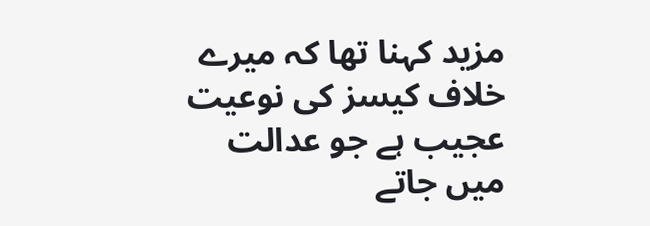مزید کہنا تھا کہ میرے خلاف کیسز کی نوعیت عجیب ہے جو عدالت میں جاتے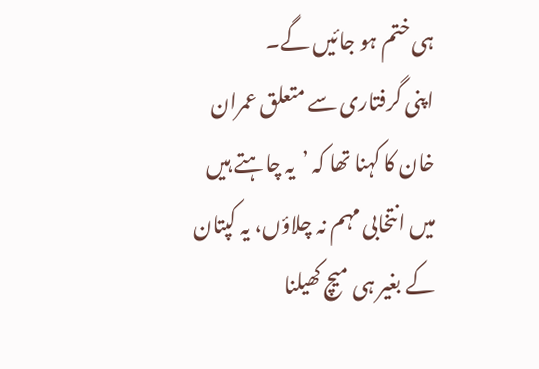ہی ختم ہو جائیں گے۔
اپنی گرفتاری سے متعلق عمران خان کا کہنا تھا کہ ’یہ چاہتے ہیں میں انتخابی مہم نہ چلاؤں، یہ کپتان کے بغیر ہی میچ کھیلنا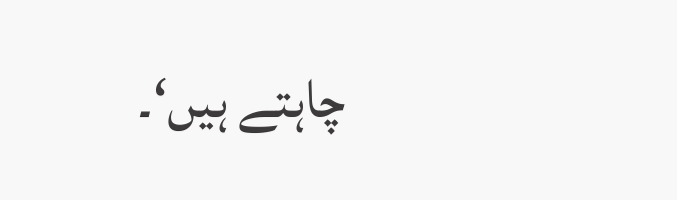چاہتے ہیں‘۔